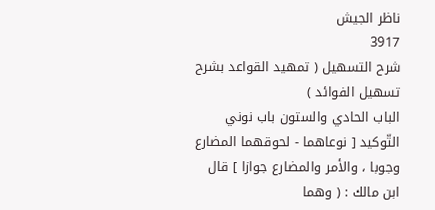ناظر الجيش
3917
شرح التسهيل ( تمهيد القواعد بشرح تسهيل الفوائد )
الباب الحادي والستون باب نوني التّوكيد [ نوعاهما - لحوقهما المضارع وجوبا ، والأمر والمضارع جوازا ] قال ابن مالك : ( وهما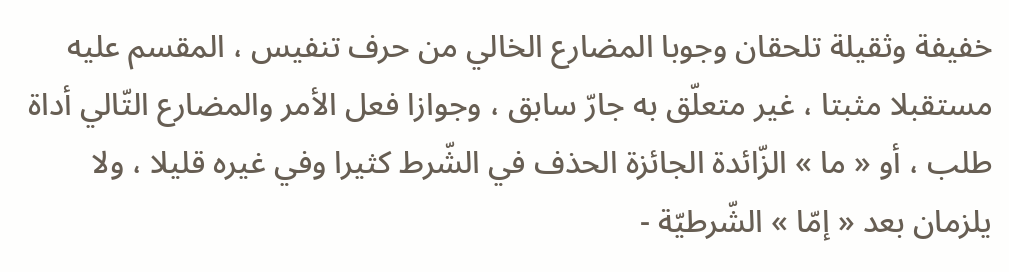خفيفة وثقيلة تلحقان وجوبا المضارع الخالي من حرف تنفيس ، المقسم عليه مستقبلا مثبتا ، غير متعلّق به جارّ سابق ، وجوازا فعل الأمر والمضارع التّالي أداة طلب ، أو « ما » الزّائدة الجائزة الحذف في الشّرط كثيرا وفي غيره قليلا ، ولا يلزمان بعد « إمّا » الشّرطيّة -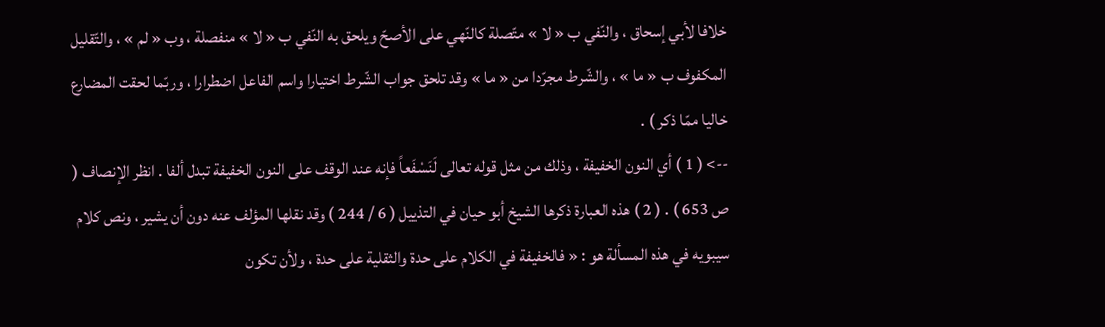خلافا لأبي إسحاق ، والنّفي ب « لا » متّصلة كالنّهي على الأصحّ ويلحق به النّفي ب « لا » منفصلة ، وب « لم » ، والتّقليل المكفوف ب « ما » ، والشّرط مجرّدا من « ما » وقد تلحق جواب الشّرط اختيارا واسم الفاعل اضطرارا ، وربّما لحقت المضارع خاليا ممّا ذكر ) .
--> ( 1 ) أي النون الخفيفة ، وذلك من مثل قوله تعالى لَنَسْفَعاً فإنه عند الوقف على النون الخفيفة تبدل ألفا . انظر الإنصاف ( ص 653 ) . ( 2 ) هذه العبارة ذكرها الشيخ أبو حيان في التذييل ( 6 / 244 ) وقد نقلها المؤلف عنه دون أن يشير ، ونص كلام سيبويه في هذه المسألة هو : « فالخفيفة في الكلام على حدة والثقلية على حدة ، ولأن تكون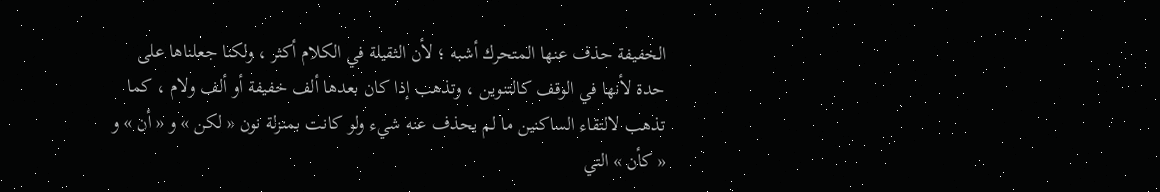الخفيفة حذف عنها المتحرك أشبه ؛ لأن الثقيلة في الكلام أكثر ، ولكنا جعلناها على حدة لأنها في الوقف كالتنوين ، وتذهب إذا كان بعدها ألف خفيفة أو ألف ولام ، كما تذهب لالتقاء الساكنين ما لم يحذف عنه شيء ولو كانت بمنزلة نون « لكن » و « أن » و « كأن » التي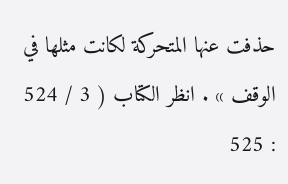حذفت عنها المتحركة لكانت مثلها في الوقف » . انظر الكتاب ( 3 / 524 : 525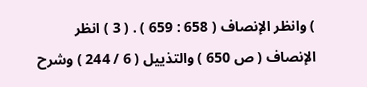) وانظر الإنصاف ( 658 : 659 ) . ( 3 ) انظر الإنصاف ( ص 650 ) والتذييل ( 6 / 244 ) وشرح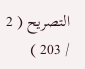التصريح ( 2 / 203 )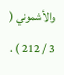والأشموني ( 3 / 212 ) .